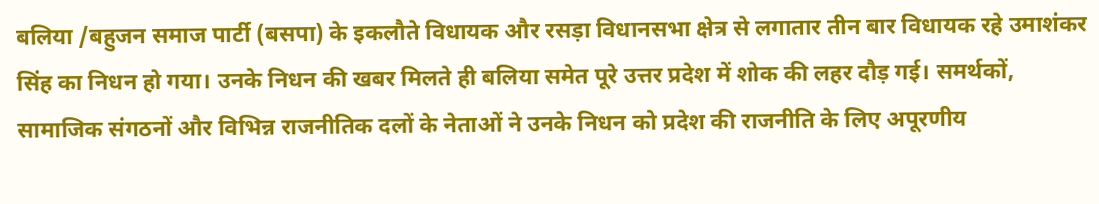बलिया /बहुजन समाज पार्टी (बसपा) के इकलौते विधायक और रसड़ा विधानसभा क्षेत्र से लगातार तीन बार विधायक रहे उमाशंकर सिंह का निधन हो गया। उनके निधन की खबर मिलते ही बलिया समेत पूरे उत्तर प्रदेश में शोक की लहर दौड़ गई। समर्थकों, सामाजिक संगठनों और विभिन्न राजनीतिक दलों के नेताओं ने उनके निधन को प्रदेश की राजनीति के लिए अपूरणीय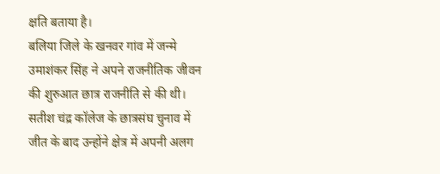क्षति बताया है।
बलिया जिले के खनवर गांव में जन्मे उमाशंकर सिंह ने अपने राजनीतिक जीवन की शुरुआत छात्र राजनीति से की थी। सतीश चंद्र कॉलेज के छात्रसंघ चुनाव में जीत के बाद उन्होंने क्षेत्र में अपनी अलग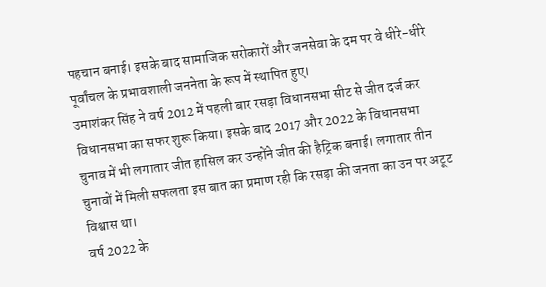पहचान बनाई। इसके बाद सामाजिक सरोकारों और जनसेवा के दम पर वे धीरे-धीरे पूर्वांचल के प्रभावशाली जननेता के रूप में स्थापित हुए।
उमाशंकर सिंह ने वर्ष 2012 में पहली बार रसड़ा विधानसभा सीट से जीत दर्ज कर विधानसभा का सफर शुरू किया। इसके बाद 2017 और 2022 के विधानसभा चुनाव में भी लगातार जीत हासिल कर उन्होंने जीत की हैट्रिक बनाई। लगातार तीन चुनावों में मिली सफलता इस बात का प्रमाण रही कि रसड़ा की जनता का उन पर अटूट विश्वास था।
वर्ष 2022 के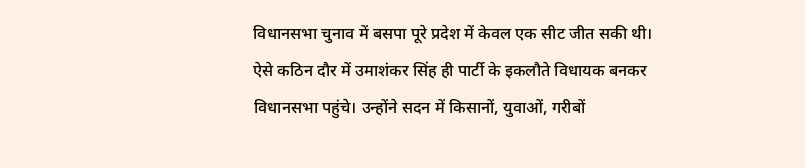विधानसभा चुनाव में बसपा पूरे प्रदेश में केवल एक सीट जीत सकी थी। ऐसे कठिन दौर में उमाशंकर सिंह ही पार्टी के इकलौते विधायक बनकर विधानसभा पहुंचे। उन्होंने सदन में किसानों, युवाओं, गरीबों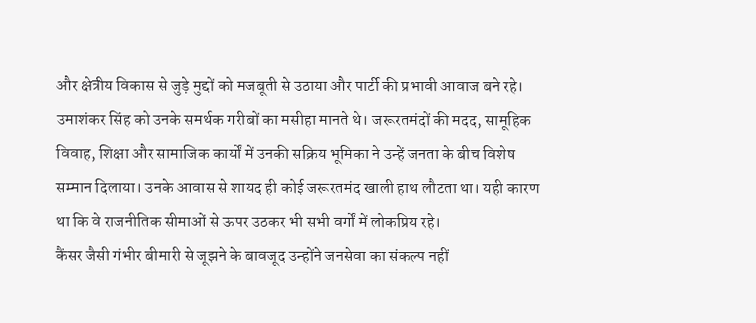और क्षेत्रीय विकास से जुड़े मुद्दों को मजबूती से उठाया और पार्टी की प्रभावी आवाज बने रहे।
उमाशंकर सिंह को उनके समर्थक गरीबों का मसीहा मानते थे। जरूरतमंदों की मदद, सामूहिक विवाह, शिक्षा और सामाजिक कार्यों में उनकी सक्रिय भूमिका ने उन्हें जनता के बीच विशेष सम्मान दिलाया। उनके आवास से शायद ही कोई जरूरतमंद खाली हाथ लौटता था। यही कारण था कि वे राजनीतिक सीमाओं से ऊपर उठकर भी सभी वर्गों में लोकप्रिय रहे।
कैंसर जैसी गंभीर बीमारी से जूझने के बावजूद उन्होंने जनसेवा का संकल्प नहीं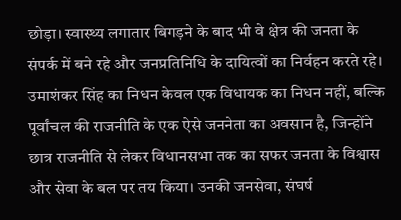छोड़ा। स्वास्थ्य लगातार बिगड़ने के बाद भी वे क्षेत्र की जनता के संपर्क में बने रहे और जनप्रतिनिधि के दायित्वों का निर्वहन करते रहे।
उमाशंकर सिंह का निधन केवल एक विधायक का निधन नहीं, बल्कि पूर्वांचल की राजनीति के एक ऐसे जननेता का अवसान है, जिन्होंने छात्र राजनीति से लेकर विधानसभा तक का सफर जनता के विश्वास और सेवा के बल पर तय किया। उनकी जनसेवा, संघर्ष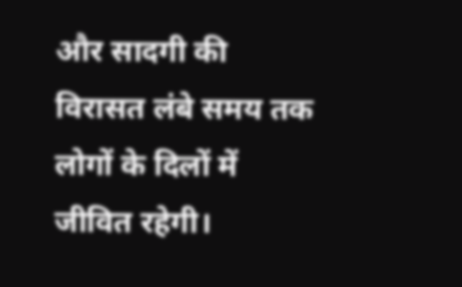और सादगी की विरासत लंबे समय तक लोगों के दिलों में जीवित रहेगी।